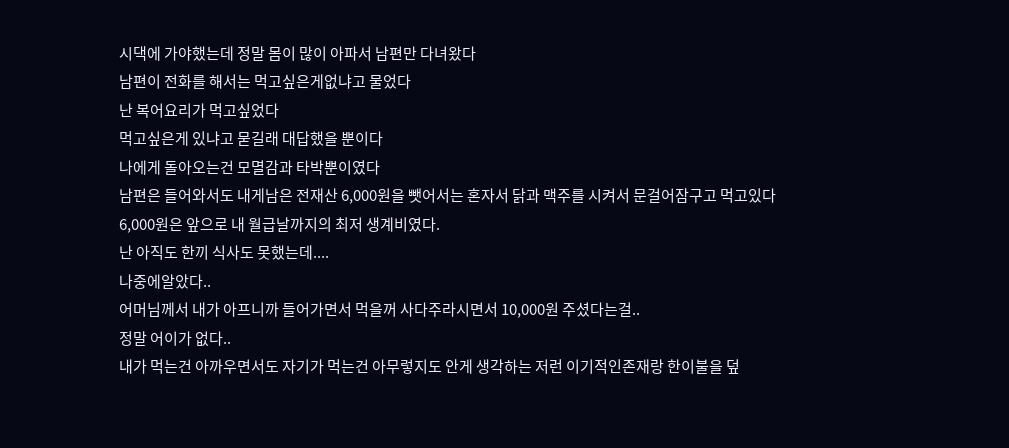시댁에 가야했는데 정말 몸이 많이 아파서 남편만 다녀왔다
남편이 전화를 해서는 먹고싶은게없냐고 물었다
난 복어요리가 먹고싶었다
먹고싶은게 있냐고 묻길래 대답했을 뿐이다
나에게 돌아오는건 모멸감과 타박뿐이였다
남편은 들어와서도 내게남은 전재산 6,000원을 뺏어서는 혼자서 닭과 맥주를 시켜서 문걸어잠구고 먹고있다
6,000원은 앞으로 내 월급날까지의 최저 생계비였다.
난 아직도 한끼 식사도 못했는데....
나중에알았다..
어머님께서 내가 아프니까 들어가면서 먹을꺼 사다주라시면서 10,000원 주셨다는걸..
정말 어이가 없다..
내가 먹는건 아까우면서도 자기가 먹는건 아무렇지도 안게 생각하는 저런 이기적인존재랑 한이불을 덮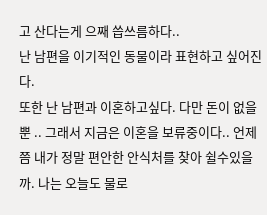고 산다는게 으째 씁쓰름하다..
난 남편을 이기적인 동물이라 표현하고 싶어진다.
또한 난 남편과 이혼하고싶다. 다만 돈이 없을뿐 .. 그래서 지금은 이혼을 보류중이다.. 언제쯤 내가 정말 편안한 안식처를 찾아 쉴수있을까. 나는 오늘도 물로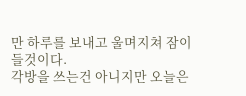만 하루를 보내고 울며지쳐 잠이들것이다.
각방을 쓰는건 아니지만 오늘은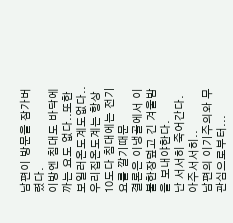남편이 방문을 잠가버렸다.
이방엔 침대도 바닥에까는 요도 없다..또한 보일러온도계도없다..
우리집온도계는 항상10도다 침대에는 전기요를 깔기때문
결론은 이냉골에서 이불한장덮고 긴 겨울밤을 보내야한다.
난 서서히 죽어간다.
아주서서히..
남편의 이기주의와 무관심으로부터...